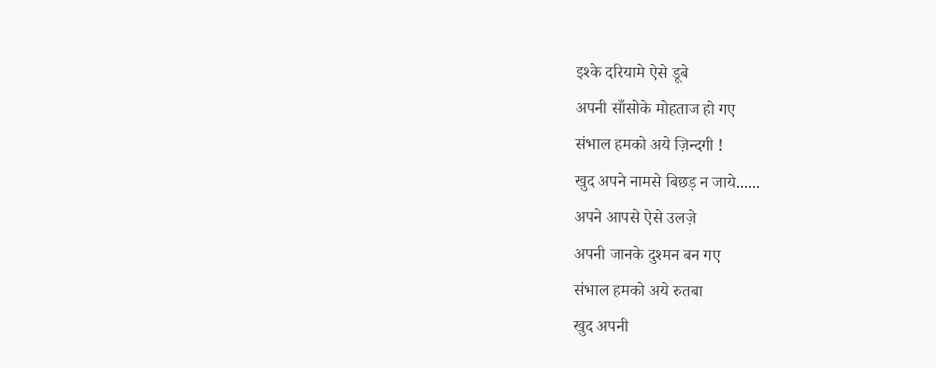इश्के दरियामे ऐसे डूबे
अपनी साँसोके मोहताज हो गए
संभाल हमको अये ज़िन्दगी !
खुद अपने नामसे बिछड़ न जाये......
अपने आपसे ऐसे उलज़े
अपनी जानके दुश्मन बन गए
संभाल हमको अये रुतबा
खुद अपनी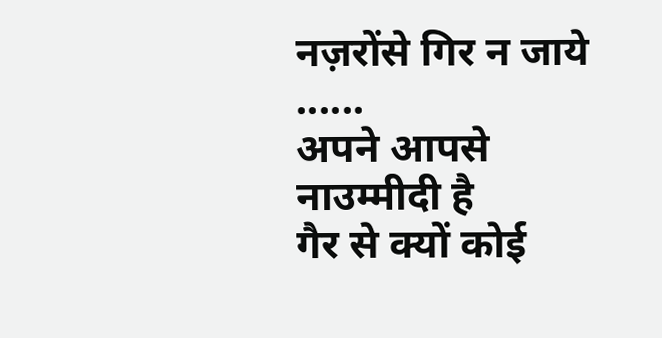नज़रोंसे गिर न जाये ......
अपने आपसे नाउम्मीदी है
गैर से क्यों कोई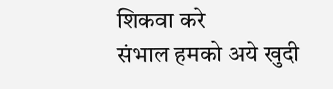शिकवा करे
संभाल हमको अये खुदी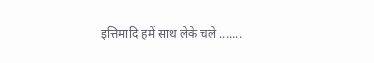इत्तिमादि हमें साथ लेके चले .......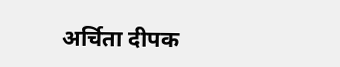अर्चिता दीपक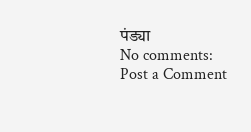पंड्या
No comments:
Post a Comment